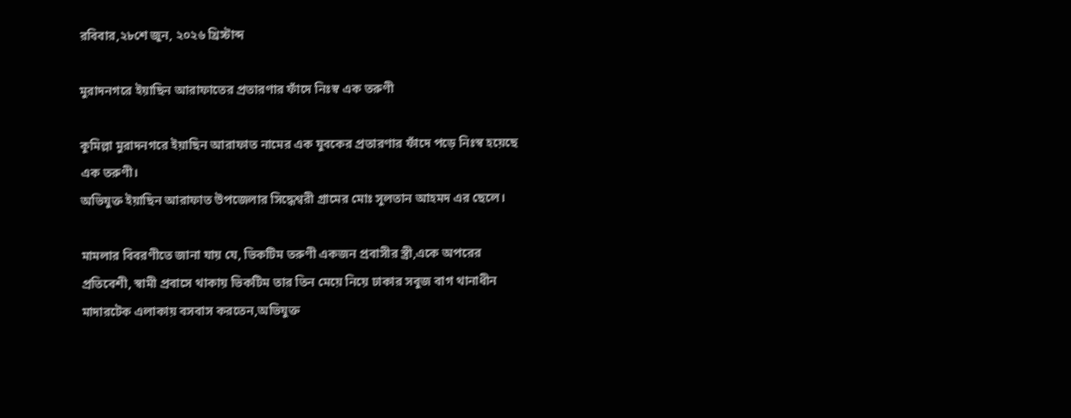রবিবার,২৮শে জুন, ২০২৬ খ্রিস্টাব্দ

মুরাদনগরে ইয়াছিন আরাফাতের প্রতারণার ফাঁদে নিঃস্ব এক তরুণী

কুমিল্লা মুরাদনগরে ইয়াছিন আরাফাত নামের এক যুবকের প্রতারণার ফাঁদে পড়ে নিঃস্ব হয়েছে এক তরুণী।
অভিযুক্ত ইয়াছিন আরাফাত উপজেলার সিদ্ধেশ্বরী গ্রামের মোঃ সুলতান আহমদ এর ছেলে।

মামলার বিবরণীতে জানা যায় যে, ভিকটিম তরুণী একজন প্রবাসীর স্ত্রী,একে অপরের প্রতিবেশী, স্বামী প্রবাসে থাকায় ভিকটিম তার তিন মেয়ে নিয়ে ঢাকার সবুজ বাগ থানাধীন মাদারটেক এলাকায় বসবাস করতেন,অভিযুক্ত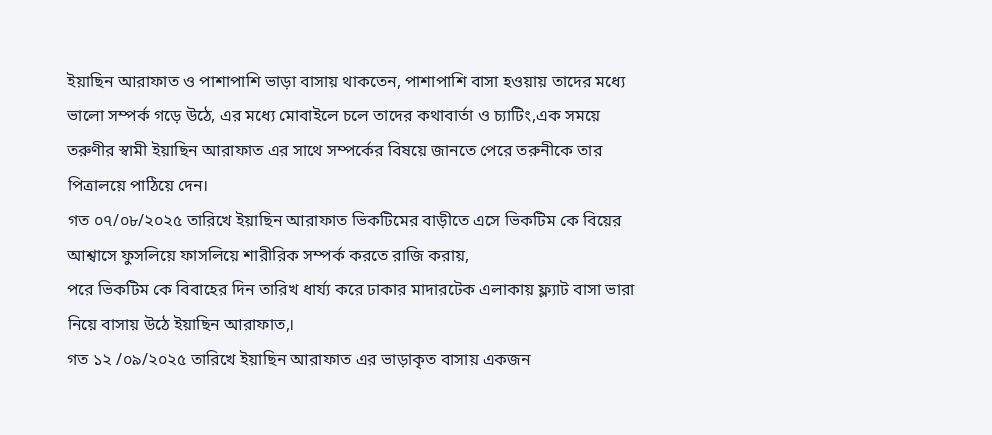ইয়াছিন আরাফাত ও পাশাপাশি ভাড়া বাসায় থাকতেন, পাশাপাশি বাসা হওয়ায় তাদের মধ্যে ভালো সম্পর্ক গড়ে উঠে, এর মধ্যে মোবাইলে চলে তাদের কথাবার্তা ও চ্যাটিং,এক সময়ে তরুণীর স্বামী ইয়াছিন আরাফাত এর সাথে সম্পর্কের বিষয়ে জানতে পেরে তরুনীকে তার পিত্রালয়ে পাঠিয়ে দেন।
গত ০৭/০৮/২০২৫ তারিখে ইয়াছিন আরাফাত ভিকটিমের বাড়ীতে এসে ভিকটিম কে বিয়ের আশ্বাসে ফুসলিয়ে ফাসলিয়ে শারীরিক সম্পর্ক করতে রাজি করায়,
পরে ভিকটিম কে বিবাহের দিন তারিখ ধার্য্য করে ঢাকার মাদারটেক এলাকায় ফ্ল্যাট বাসা ভারা নিয়ে বাসায় উঠে ইয়াছিন আরাফাত,।
গত ১২ /০৯/২০২৫ তারিখে ইয়াছিন আরাফাত এর ভাড়াকৃত বাসায় একজন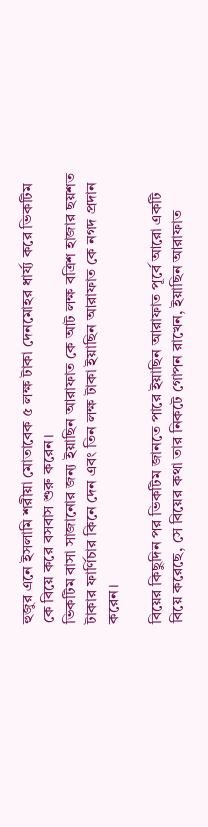হুজুর এনে ইসলামি শরীয়া মোতাবেক ৫ লক্ষ টাকা দেনমোহর ধার্য্য করে ভিকটিম কে বিয়ে করে বসবাস শুরু করেন।
ভিকটিম বাসা সাজানোর জন্য ইয়াছিন আরাফাত কে আট লক্ষ বত্রিশ হাজার ছয়শত টাকার ফার্ণিচার কিনে দেন এবং তিন লক্ষ টাকা ইয়াছিন আরাফাত কে নগদ প্রদান করেন।

বিয়ের কিছুদিন পর ভিকটিম জানতে পারে ইয়াছিন আরাফাত পূর্বে আরো একটি বিয়ে করেছে, সে বিয়ের কথা তার নিকটে গোপন রাখেন, ইয়াছিন আরাফাত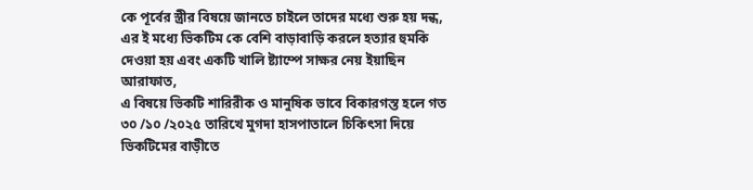কে পূর্বের স্ত্রীর বিষয়ে জানতে চাইলে তাদের মধ্যে শুরু হয় দন্ধ,
এর ই মধ্যে ভিকটিম কে বেশি বাড়াবাড়ি করলে হত্যার হুমকি দেওয়া হয় এবং একটি খালি ষ্ট্যাম্পে সাক্ষর নেয় ইয়াছিন আরাফাত,
এ বিষয়ে ভিকটি শারিরীক ও মানুষিক ভাবে বিকারগস্ত হলে গত ৩০ /১০ /২০২৫ তারিখে মুগদা হাসপাতালে চিকিৎসা দিয়ে ভিকটিমের বাড়ীতে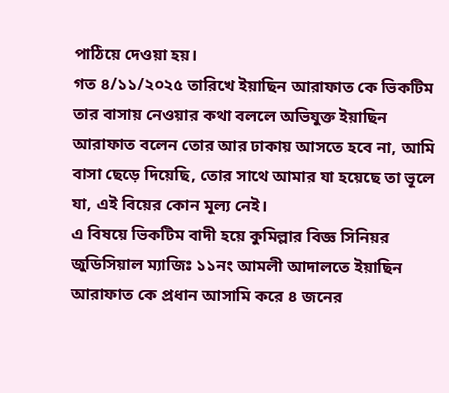পাঠিয়ে দেওয়া হয়।
গত ৪/১১/২০২৫ তারিখে ইয়াছিন আরাফাত কে ভিকটিম তার বাসায় নেওয়ার কথা বললে অভিযুক্ত ইয়াছিন আরাফাত বলেন তোর আর ঢাকায় আসতে হবে না, আমি বাসা ছেড়ে দিয়েছি, তোর সাথে আমার যা হয়েছে তা ভূলে যা, এই বিয়ের কোন মূল্য নেই।
এ বিষয়ে ভিকটিম বাদী হয়ে কুমিল্লার বিজ্ঞ সিনিয়র জুডিসিয়াল ম্যাজিঃ ১১নং আমলী আদালতে ইয়াছিন আরাফাত কে প্রধান আসামি করে ৪ জনের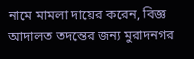নামে মামলা দায়ের করেন, বিজ্ঞ আদালত তদন্তের জন্য মুরাদনগর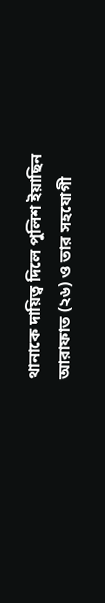থানাকে দায়িত্ব দিলে পুলিশ ইয়াছিন আরাফাত (২৬) ও তার সহযোগী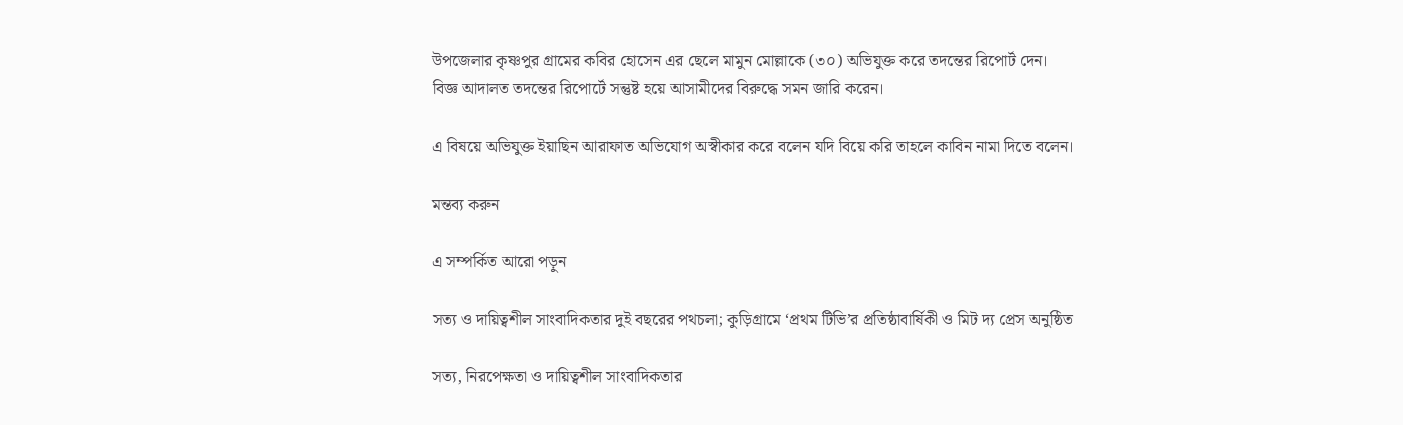উপজেলার কৃষ্ণপুর গ্রামের কবির হোসেন এর ছেলে মামুন মোল্লাকে (৩০) অভিযুক্ত করে তদন্তের রিপোর্ট দেন।
বিজ্ঞ আদালত তদন্তের রিপোর্টে সন্তুষ্ট হয়ে আসামীদের বিরুদ্ধে সমন জারি করেন।

এ বিষয়ে অভিযুক্ত ইয়াছিন আরাফাত অভিযোগ অস্বীকার করে বলেন যদি বিয়ে করি তাহলে কাবিন নামা দিতে বলেন।

মন্তব্য করুন

এ সম্পর্কিত আরো পড়ুন

সত্য ও দায়িত্বশীল সাংবাদিকতার দুই বছরের পথচলা; কুড়িগ্রামে ‘প্রথম টিভি’র প্রতিষ্ঠাবার্ষিকী ও মিট দ্য প্রেস অনুষ্ঠিত

সত্য, নিরপেক্ষতা ও দায়িত্বশীল সাংবাদিকতার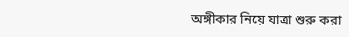অঙ্গীকার নিয়ে যাত্রা শুরু করা